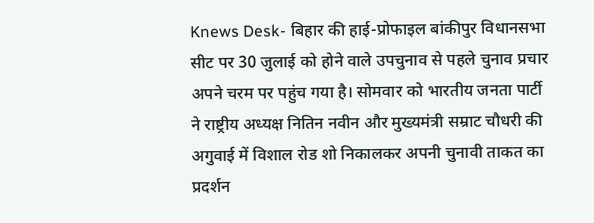Knews Desk- बिहार की हाई-प्रोफाइल बांकीपुर विधानसभा सीट पर 30 जुलाई को होने वाले उपचुनाव से पहले चुनाव प्रचार अपने चरम पर पहुंच गया है। सोमवार को भारतीय जनता पार्टी ने राष्ट्रीय अध्यक्ष नितिन नवीन और मुख्यमंत्री सम्राट चौधरी की अगुवाई में विशाल रोड शो निकालकर अपनी चुनावी ताकत का प्रदर्शन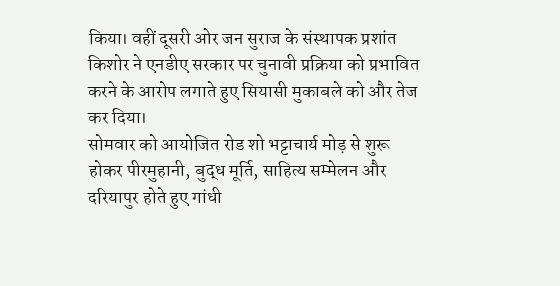किया। वहीं दूसरी ओर जन सुराज के संस्थापक प्रशांत किशोर ने एनडीए सरकार पर चुनावी प्रक्रिया को प्रभावित करने के आरोप लगाते हुए सियासी मुकाबले को और तेज कर दिया।
सोमवार को आयोजित रोड शो भट्टाचार्य मोड़ से शुरू होकर पीरमुहानी, बुद्ध मूर्ति, साहित्य सम्मेलन और दरियापुर होते हुए गांधी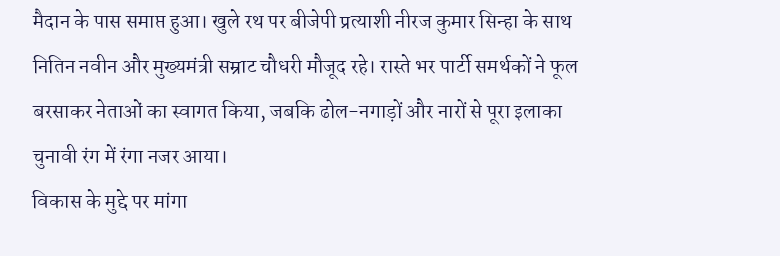मैदान के पास समाप्त हुआ। खुले रथ पर बीजेपी प्रत्याशी नीरज कुमार सिन्हा के साथ नितिन नवीन और मुख्यमंत्री सम्राट चौधरी मौजूद रहे। रास्ते भर पार्टी समर्थकों ने फूल बरसाकर नेताओं का स्वागत किया, जबकि ढोल-नगाड़ों और नारों से पूरा इलाका चुनावी रंग में रंगा नजर आया।
विकास के मुद्दे पर मांगा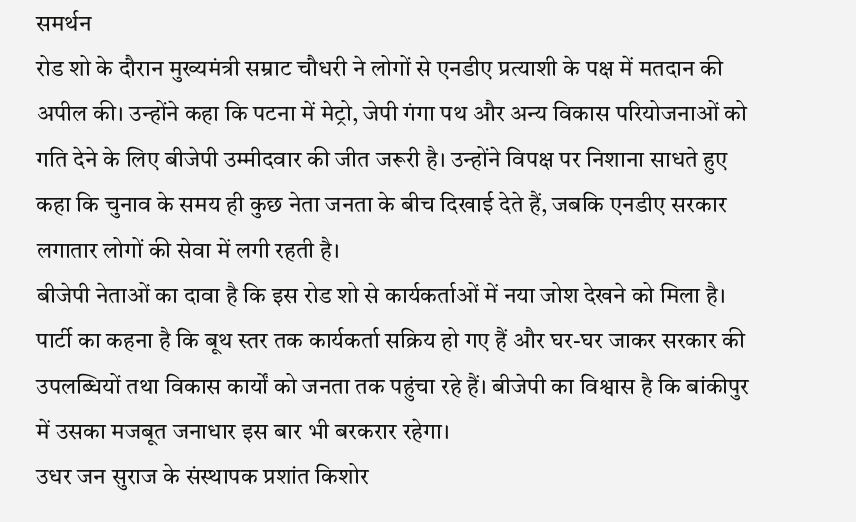समर्थन
रोड शो के दौरान मुख्यमंत्री सम्राट चौधरी ने लोगों से एनडीए प्रत्याशी के पक्ष में मतदान की अपील की। उन्होंने कहा कि पटना में मेट्रो, जेपी गंगा पथ और अन्य विकास परियोजनाओं को गति देने के लिए बीजेपी उम्मीदवार की जीत जरूरी है। उन्होंने विपक्ष पर निशाना साधते हुए कहा कि चुनाव के समय ही कुछ नेता जनता के बीच दिखाई देते हैं, जबकि एनडीए सरकार लगातार लोगों की सेवा में लगी रहती है।
बीजेपी नेताओं का दावा है कि इस रोड शो से कार्यकर्ताओं में नया जोश देखने को मिला है। पार्टी का कहना है कि बूथ स्तर तक कार्यकर्ता सक्रिय हो गए हैं और घर-घर जाकर सरकार की उपलब्धियों तथा विकास कार्यों को जनता तक पहुंचा रहे हैं। बीजेपी का विश्वास है कि बांकीपुर में उसका मजबूत जनाधार इस बार भी बरकरार रहेगा।
उधर जन सुराज के संस्थापक प्रशांत किशोर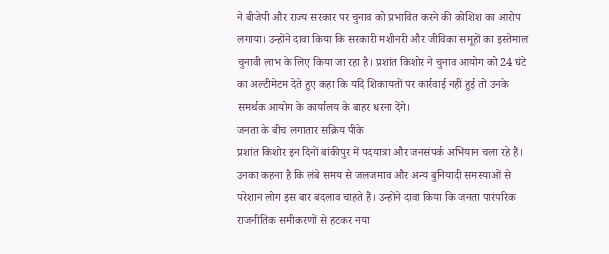ने बीजेपी और राज्य सरकार पर चुनाव को प्रभावित करने की कोशिश का आरोप लगाया। उन्होंने दावा किया कि सरकारी मशीनरी और जीविका समूहों का इस्तेमाल चुनावी लाभ के लिए किया जा रहा है। प्रशांत किशोर ने चुनाव आयोग को 24 घंटे का अल्टीमेटम देते हुए कहा कि यदि शिकायतों पर कार्रवाई नहीं हुई तो उनके समर्थक आयोग के कार्यालय के बाहर धरना देंगे।
जनता के बीच लगातार सक्रिय पीके
प्रशांत किशोर इन दिनों बांकीपुर में पदयात्रा और जनसंपर्क अभियान चला रहे हैं। उनका कहना है कि लंबे समय से जलजमाव और अन्य बुनियादी समस्याओं से परेशान लोग इस बार बदलाव चाहते हैं। उन्होंने दावा किया कि जनता पारंपरिक राजनीतिक समीकरणों से हटकर नया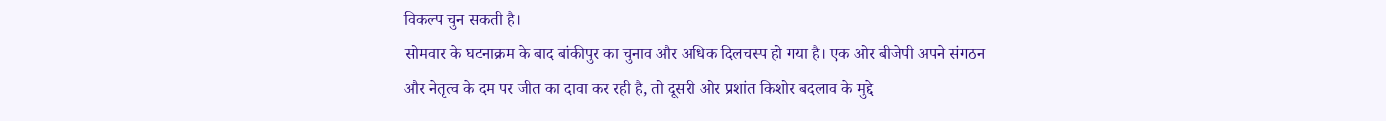विकल्प चुन सकती है।
सोमवार के घटनाक्रम के बाद बांकीपुर का चुनाव और अधिक दिलचस्प हो गया है। एक ओर बीजेपी अपने संगठन और नेतृत्व के दम पर जीत का दावा कर रही है, तो दूसरी ओर प्रशांत किशोर बदलाव के मुद्दे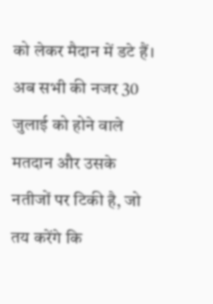को लेकर मैदान में डटे हैं। अब सभी की नजर 30 जुलाई को होने वाले मतदान और उसके नतीजों पर टिकी है, जो तय करेंगे कि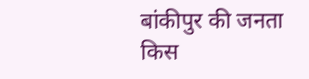बांकीपुर की जनता किस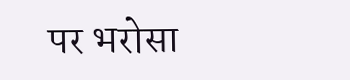पर भरोसा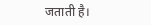जताती है।